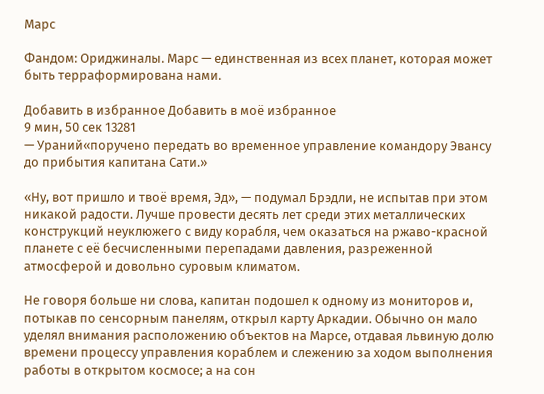Марс

Фандом: Ориджиналы. Марс — единственная из всех планет, которая может быть терраформирована нами.

Добавить в избранное Добавить в моё избранное
9 мин, 50 сек 13281
— Ураний«поручено передать во временное управление командору Эвансу до прибытия капитана Сати.»

«Ну, вот пришло и твоё время, Эд», — подумал Брэдли, не испытав при этом никакой радости. Лучше провести десять лет среди этих металлических конструкций неуклюжего с виду корабля, чем оказаться на ржаво-красной планете с её бесчисленными перепадами давления, разреженной атмосферой и довольно суровым климатом.

Не говоря больше ни слова, капитан подошел к одному из мониторов и, потыкав по сенсорным панелям, открыл карту Аркадии. Обычно он мало уделял внимания расположению объектов на Марсе, отдавая львиную долю времени процессу управления кораблем и слежению за ходом выполнения работы в открытом космосе; а на сон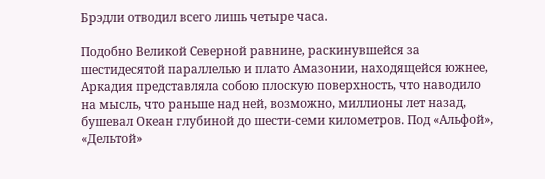Брэдли отводил всего лишь четыре часа.

Подобно Великой Северной равнине, раскинувшейся за шестидесятой параллелью и плато Амазонии, находящейся южнее, Аркадия представляла собою плоскую поверхность, что наводило на мысль, что раньше над ней, возможно, миллионы лет назад, бушевал Океан глубиной до шести-семи километров. Под «Альфой», «Дельтой»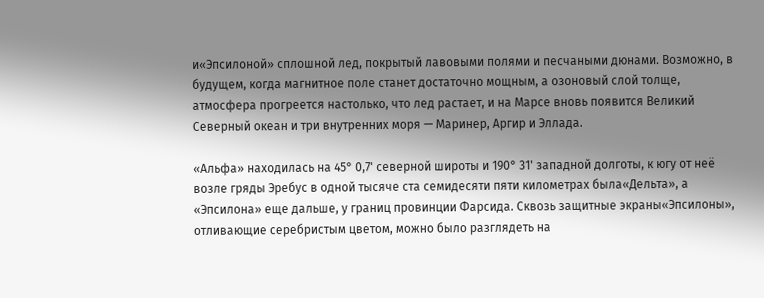и«Эпсилоной» сплошной лед, покрытый лавовыми полями и песчаными дюнами. Возможно, в будущем, когда магнитное поле станет достаточно мощным, а озоновый слой толще, атмосфера прогреется настолько, что лед растает, и на Марсе вновь появится Великий Северный океан и три внутренних моря — Маринер, Аргир и Эллада.

«Альфа» находилась на 45° 0,7' северной широты и 190° 31' западной долготы, к югу от неё возле гряды Эребус в одной тысяче ста семидесяти пяти километрах была«Дельта», а «Эпсилона» еще дальше, у границ провинции Фарсида. Сквозь защитные экраны«Эпсилоны», отливающие серебристым цветом, можно было разглядеть на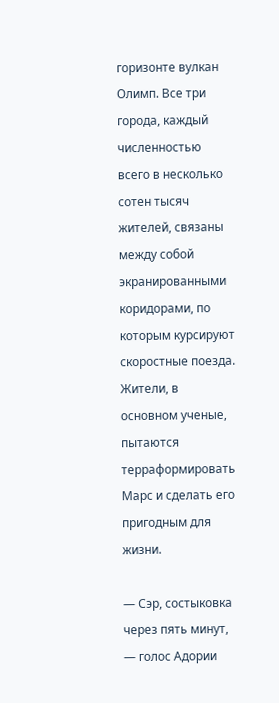горизонте вулкан Олимп. Все три города, каждый численностью всего в несколько сотен тысяч жителей, связаны между собой экранированными коридорами, по которым курсируют скоростные поезда. Жители, в основном ученые, пытаются терраформировать Марс и сделать его пригодным для жизни.

— Сэр, состыковка через пять минут, — голос Адории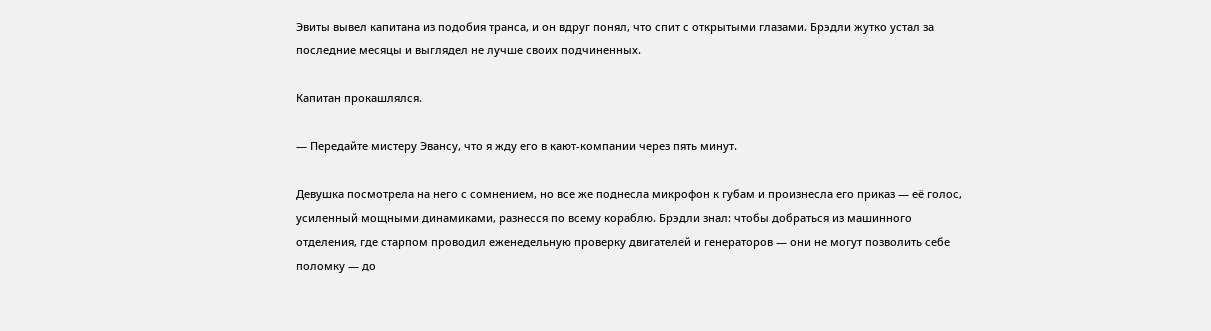Эвиты вывел капитана из подобия транса, и он вдруг понял, что спит с открытыми глазами. Брэдли жутко устал за последние месяцы и выглядел не лучше своих подчиненных.

Капитан прокашлялся.

— Передайте мистеру Эвансу, что я жду его в кают-компании через пять минут.

Девушка посмотрела на него с сомнением, но все же поднесла микрофон к губам и произнесла его приказ — её голос, усиленный мощными динамиками, разнесся по всему кораблю. Брэдли знал: чтобы добраться из машинного отделения, где старпом проводил еженедельную проверку двигателей и генераторов — они не могут позволить себе поломку — до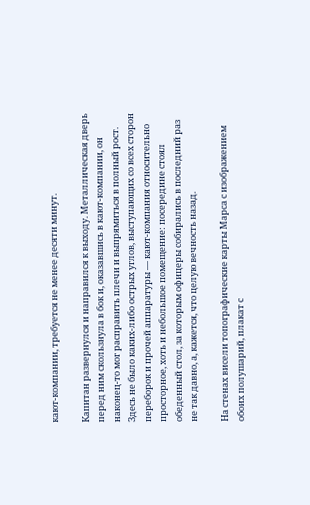кают-компании, требуется не менее десяти минут.

Капитан развернулся и направился к выходу. Металлическая дверь перед ним скользнула в бок и, оказавшись в кают-компании, он наконец-то мог расправить плечи и выпрямиться в полный рост. Здесь не было каких-либо острых углов, выступающих со всех сторон переборок и прочей аппаратуры — кают-компания относительно просторное, хоть и небольшое помещение: посередине стоял обеденный стол, за которым офицеры собирались в последний раз не так давно, а, кажется, что целую вечность назад.

На стенах висели топографические карты Марса с изображением обоих полушарий, плакат с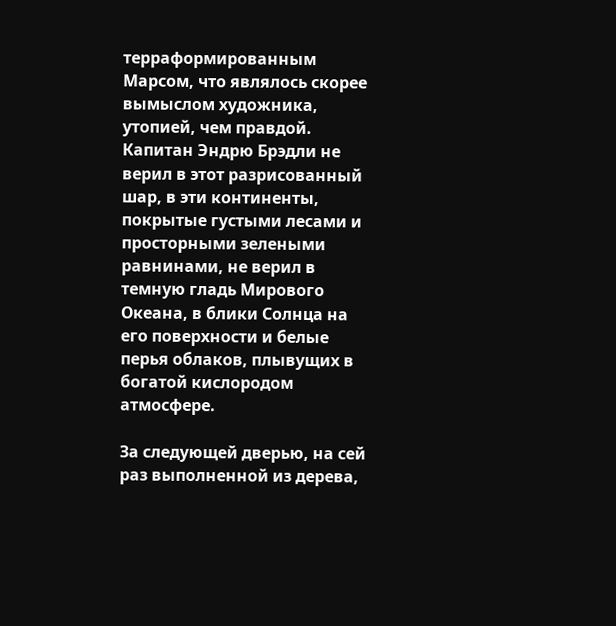терраформированным Марсом, что являлось скорее вымыслом художника, утопией, чем правдой. Капитан Эндрю Брэдли не верил в этот разрисованный шар, в эти континенты, покрытые густыми лесами и просторными зелеными равнинами, не верил в темную гладь Мирового Океана, в блики Солнца на его поверхности и белые перья облаков, плывущих в богатой кислородом атмосфере.

За следующей дверью, на сей раз выполненной из дерева,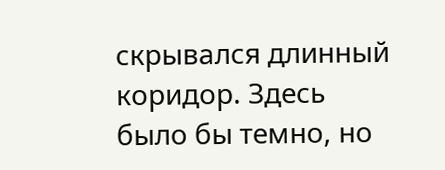скрывался длинный коридор. Здесь было бы темно, но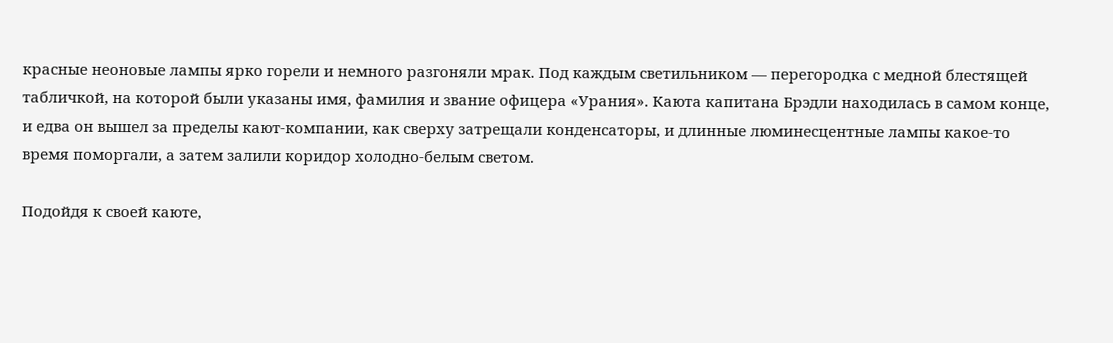красные неоновые лампы ярко горели и немного разгоняли мрак. Под каждым светильником — перегородка с медной блестящей табличкой, на которой были указаны имя, фамилия и звание офицера «Урания». Каюта капитана Брэдли находилась в самом конце, и едва он вышел за пределы кают-компании, как сверху затрещали конденсаторы, и длинные люминесцентные лампы какое-то время поморгали, а затем залили коридор холодно-белым светом.

Подойдя к своей каюте,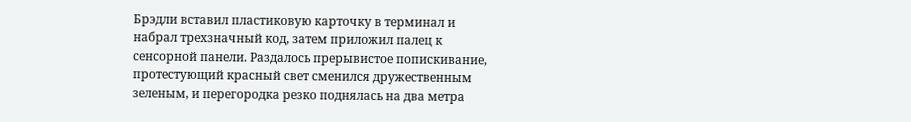Брэдли вставил пластиковую карточку в терминал и набрал трехзначный код, затем приложил палец к сенсорной панели. Раздалось прерывистое попискивание, протестующий красный свет сменился дружественным зеленым, и перегородка резко поднялась на два метра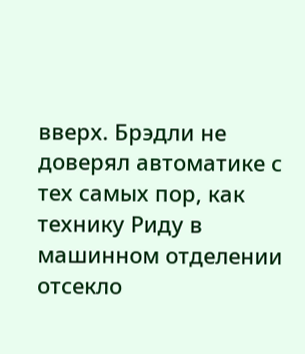вверх. Брэдли не доверял автоматике с тех самых пор, как технику Риду в машинном отделении отсекло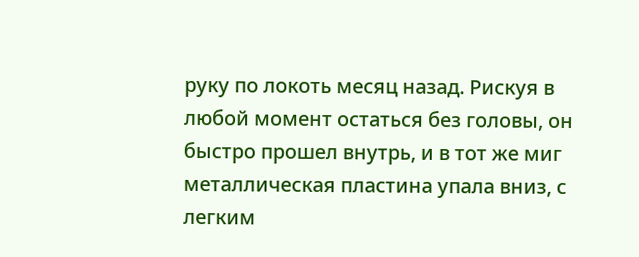руку по локоть месяц назад. Рискуя в любой момент остаться без головы, он быстро прошел внутрь, и в тот же миг металлическая пластина упала вниз, с легким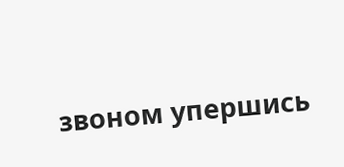звоном упершись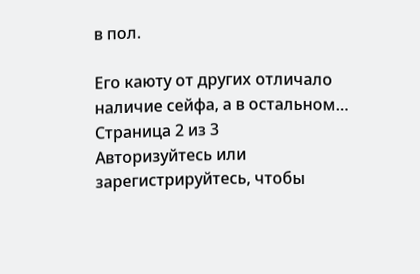в пол.

Его каюту от других отличало наличие сейфа, а в остальном…
Страница 2 из 3
Авторизуйтесь или зарегистрируйтесь, чтобы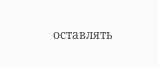оставлять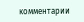комментарии